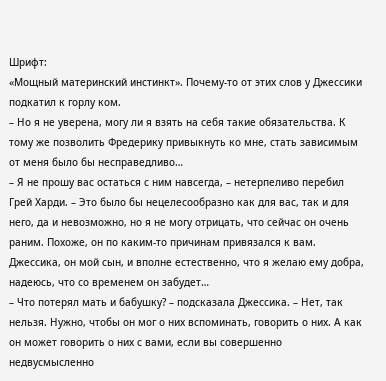Шрифт:
«Мощный материнский инстинкт». Почему-то от этих слов у Джессики подкатил к горлу ком.
– Но я не уверена, могу ли я взять на себя такие обязательства. К тому же позволить Фредерику привыкнуть ко мне, стать зависимым от меня было бы несправедливо…
– Я не прошу вас остаться с ним навсегда, – нетерпеливо перебил Грей Харди. – Это было бы нецелесообразно как для вас, так и для него, да и невозможно, но я не могу отрицать, что сейчас он очень раним. Похоже, он по каким-то причинам привязался к вам. Джессика, он мой сын, и вполне естественно, что я желаю ему добра, надеюсь, что со временем он забудет…
– Что потерял мать и бабушку? – подсказала Джессика. – Нет, так нельзя. Нужно, чтобы он мог о них вспоминать, говорить о них. А как он может говорить о них с вами, если вы совершенно недвусмысленно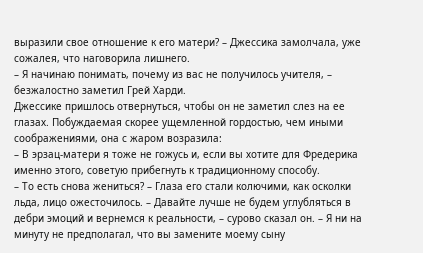выразили свое отношение к его матери? – Джессика замолчала, уже сожалея, что наговорила лишнего.
– Я начинаю понимать, почему из вас не получилось учителя, – безжалостно заметил Грей Харди.
Джессике пришлось отвернуться, чтобы он не заметил слез на ее глазах. Побуждаемая скорее ущемленной гордостью, чем иными соображениями, она с жаром возразила:
– В эрзац-матери я тоже не гожусь и, если вы хотите для Фредерика именно этого, советую прибегнуть к традиционному способу.
– То есть снова жениться? – Глаза его стали колючими, как осколки льда, лицо ожесточилось. – Давайте лучше не будем углубляться в дебри эмоций и вернемся к реальности, – сурово сказал он. – Я ни на минуту не предполагал, что вы замените моему сыну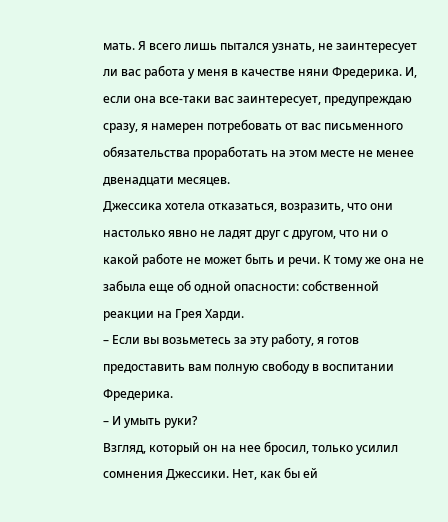мать. Я всего лишь пытался узнать, не заинтересует ли вас работа у меня в качестве няни Фредерика. И, если она все-таки вас заинтересует, предупреждаю сразу, я намерен потребовать от вас письменного обязательства проработать на этом месте не менее двенадцати месяцев.
Джессика хотела отказаться, возразить, что они настолько явно не ладят друг с другом, что ни о какой работе не может быть и речи. К тому же она не забыла еще об одной опасности: собственной реакции на Грея Харди.
– Если вы возьметесь за эту работу, я готов предоставить вам полную свободу в воспитании Фредерика.
– И умыть руки?
Взгляд, который он на нее бросил, только усилил сомнения Джессики. Нет, как бы ей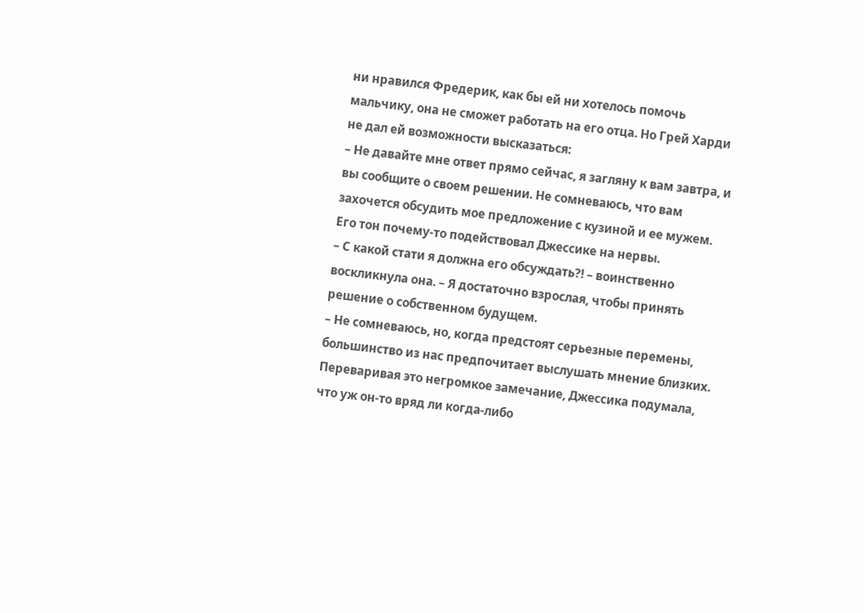ни нравился Фредерик, как бы ей ни хотелось помочь мальчику, она не сможет работать на его отца. Но Грей Харди не дал ей возможности высказаться:
– Не давайте мне ответ прямо сейчас, я загляну к вам завтра, и вы сообщите о своем решении. Не сомневаюсь, что вам захочется обсудить мое предложение с кузиной и ее мужем.
Его тон почему-то подействовал Джессике на нервы.
– С какой стати я должна его обсуждать?! – воинственно воскликнула она. – Я достаточно взрослая, чтобы принять решение о собственном будущем.
– Не сомневаюсь, но, когда предстоят серьезные перемены, большинство из нас предпочитает выслушать мнение близких.
Переваривая это негромкое замечание, Джессика подумала, что уж он-то вряд ли когда-либо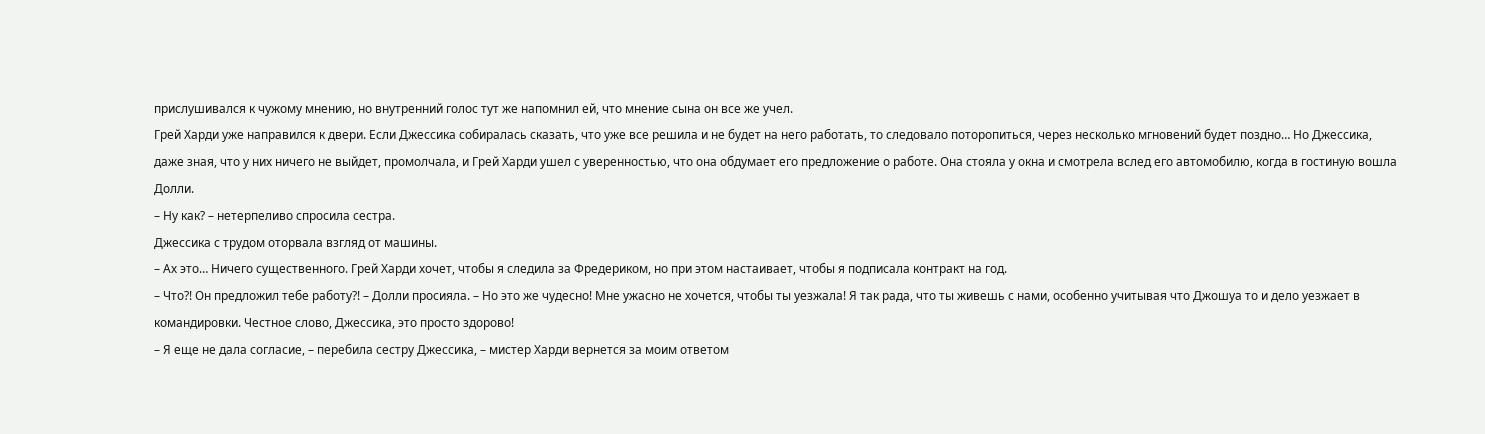прислушивался к чужому мнению, но внутренний голос тут же напомнил ей, что мнение сына он все же учел.
Грей Харди уже направился к двери. Если Джессика собиралась сказать, что уже все решила и не будет на него работать, то следовало поторопиться, через несколько мгновений будет поздно… Но Джессика, даже зная, что у них ничего не выйдет, промолчала, и Грей Харди ушел с уверенностью, что она обдумает его предложение о работе. Она стояла у окна и смотрела вслед его автомобилю, когда в гостиную вошла Долли.
– Ну как? – нетерпеливо спросила сестра.
Джессика с трудом оторвала взгляд от машины.
– Ах это… Ничего существенного. Грей Харди хочет, чтобы я следила за Фредериком, но при этом настаивает, чтобы я подписала контракт на год.
– Что?! Он предложил тебе работу?! – Долли просияла. – Но это же чудесно! Мне ужасно не хочется, чтобы ты уезжала! Я так рада, что ты живешь с нами, особенно учитывая что Джошуа то и дело уезжает в командировки. Честное слово, Джессика, это просто здорово!
– Я еще не дала согласие, – перебила сестру Джессика, – мистер Харди вернется за моим ответом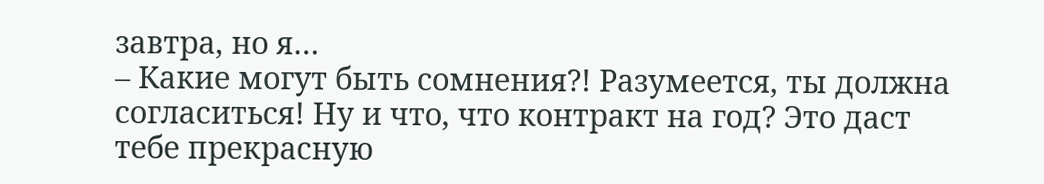завтра, но я…
– Какие могут быть сомнения?! Разумеется, ты должна согласиться! Ну и что, что контракт на год? Это даст тебе прекрасную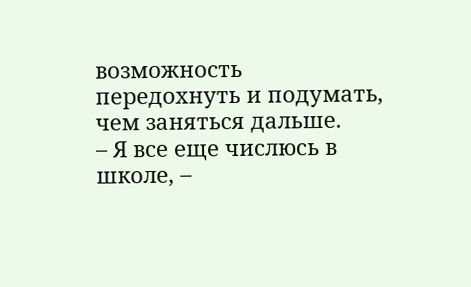возможность передохнуть и подумать, чем заняться дальше.
– Я все еще числюсь в школе, –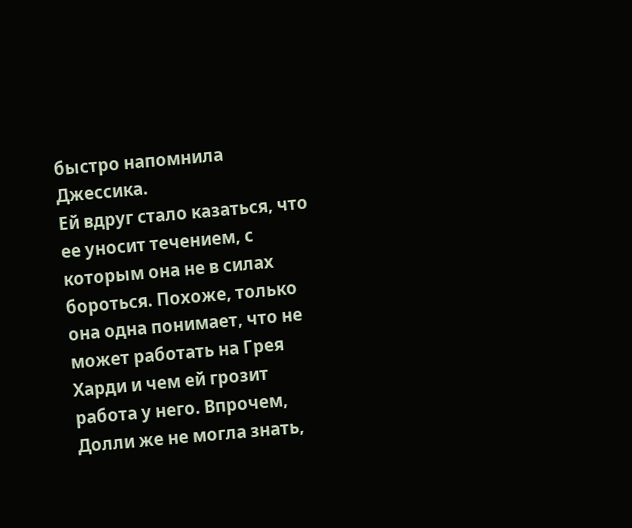быстро напомнила Джессика.
Ей вдруг стало казаться, что ее уносит течением, с которым она не в силах бороться. Похоже, только она одна понимает, что не может работать на Грея Харди и чем ей грозит работа у него. Впрочем, Долли же не могла знать,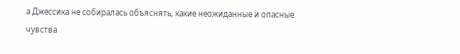а Джессика не собиралась объяснять, какие неожиданные и опасные чувства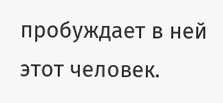пробуждает в ней этот человек.